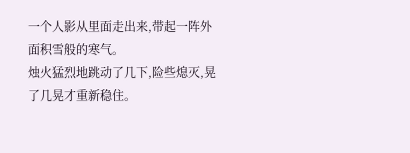一个人影从里面走出来,带起一阵外面积雪般的寒气。
烛火猛烈地跳动了几下,险些熄灭,晃了几晃才重新稳住。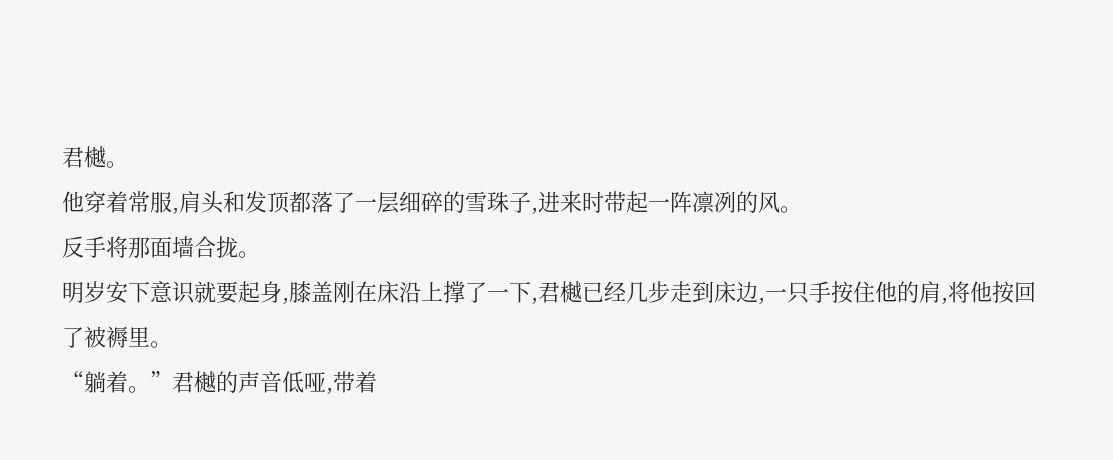君樾。
他穿着常服,肩头和发顶都落了一层细碎的雪珠子,进来时带起一阵凛冽的风。
反手将那面墙合拢。
明岁安下意识就要起身,膝盖刚在床沿上撑了一下,君樾已经几步走到床边,一只手按住他的肩,将他按回了被褥里。
“躺着。”君樾的声音低哑,带着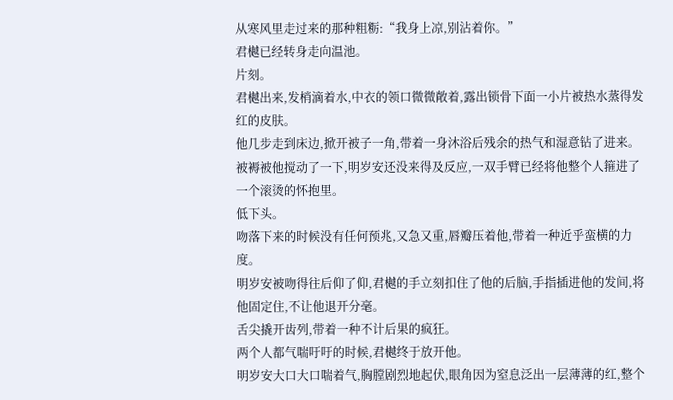从寒风里走过来的那种粗粝:“我身上凉,别沾着你。”
君樾已经转身走向温池。
片刻。
君樾出来,发梢滴着水,中衣的领口微微敞着,露出锁骨下面一小片被热水蒸得发红的皮肤。
他几步走到床边,掀开被子一角,带着一身沐浴后残余的热气和湿意钻了进来。
被褥被他搅动了一下,明岁安还没来得及反应,一双手臂已经将他整个人箍进了一个滚烫的怀抱里。
低下头。
吻落下来的时候没有任何预兆,又急又重,唇瓣压着他,带着一种近乎蛮横的力度。
明岁安被吻得往后仰了仰,君樾的手立刻扣住了他的后脑,手指插进他的发间,将他固定住,不让他退开分毫。
舌尖撬开齿列,带着一种不计后果的疯狂。
两个人都气喘吁吁的时候,君樾终于放开他。
明岁安大口大口喘着气,胸膛剧烈地起伏,眼角因为窒息泛出一层薄薄的红,整个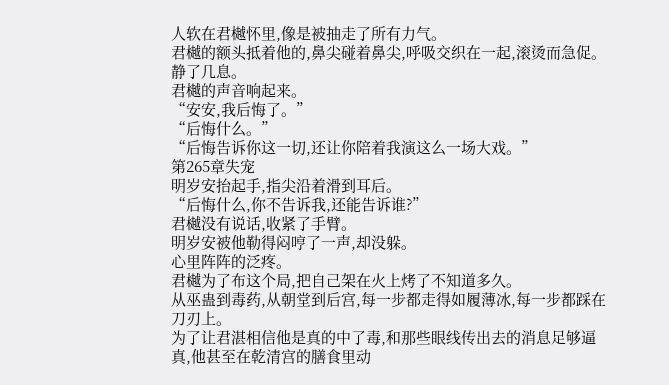人软在君樾怀里,像是被抽走了所有力气。
君樾的额头抵着他的,鼻尖碰着鼻尖,呼吸交织在一起,滚烫而急促。
静了几息。
君樾的声音响起来。
“安安,我后悔了。”
“后悔什么。”
“后悔告诉你这一切,还让你陪着我演这么一场大戏。”
第265章失宠
明岁安抬起手,指尖沿着滑到耳后。
“后悔什么,你不告诉我,还能告诉谁?”
君樾没有说话,收紧了手臂。
明岁安被他勒得闷哼了一声,却没躲。
心里阵阵的泛疼。
君樾为了布这个局,把自己架在火上烤了不知道多久。
从巫蛊到毒药,从朝堂到后宫,每一步都走得如履薄冰,每一步都踩在刀刃上。
为了让君湛相信他是真的中了毒,和那些眼线传出去的消息足够逼真,他甚至在乾清宫的膳食里动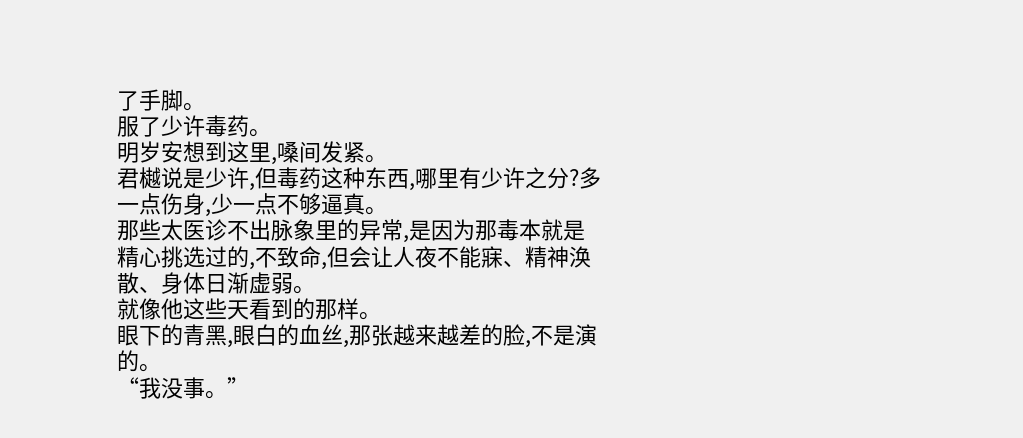了手脚。
服了少许毒药。
明岁安想到这里,嗓间发紧。
君樾说是少许,但毒药这种东西,哪里有少许之分?多一点伤身,少一点不够逼真。
那些太医诊不出脉象里的异常,是因为那毒本就是精心挑选过的,不致命,但会让人夜不能寐、精神涣散、身体日渐虚弱。
就像他这些天看到的那样。
眼下的青黑,眼白的血丝,那张越来越差的脸,不是演的。
“我没事。”